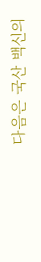다음은 국산 백신의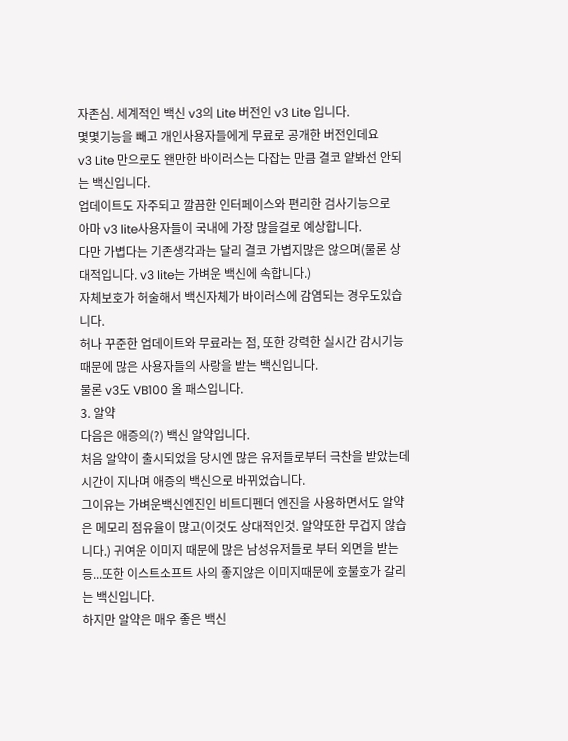자존심. 세계적인 백신 v3의 Lite 버전인 v3 Lite 입니다.
몇몇기능을 빼고 개인사용자들에게 무료로 공개한 버전인데요
v3 Lite 만으로도 왠만한 바이러스는 다잡는 만큼 결코 얕봐선 안되는 백신입니다.
업데이트도 자주되고 깔끔한 인터페이스와 편리한 검사기능으로
아마 v3 lite사용자들이 국내에 가장 많을걸로 예상합니다.
다만 가볍다는 기존생각과는 달리 결코 가볍지많은 않으며(물론 상대적입니다. v3 lite는 가벼운 백신에 속합니다.)
자체보호가 허술해서 백신자체가 바이러스에 감염되는 경우도있습니다.
허나 꾸준한 업데이트와 무료라는 점, 또한 강력한 실시간 감시기능 때문에 많은 사용자들의 사랑을 받는 백신입니다.
물론 v3도 VB100 올 패스입니다.
3. 알약
다음은 애증의(?) 백신 알약입니다.
처음 알약이 출시되었을 당시엔 많은 유저들로부터 극찬을 받았는데 시간이 지나며 애증의 백신으로 바뀌었습니다.
그이유는 가벼운백신엔진인 비트디펜더 엔진을 사용하면서도 알약은 메모리 점유율이 많고(이것도 상대적인것. 알약또한 무겁지 않습니다.) 귀여운 이미지 때문에 많은 남성유저들로 부터 외면을 받는등...또한 이스트소프트 사의 좋지않은 이미지때문에 호불호가 갈리는 백신입니다.
하지만 알약은 매우 좋은 백신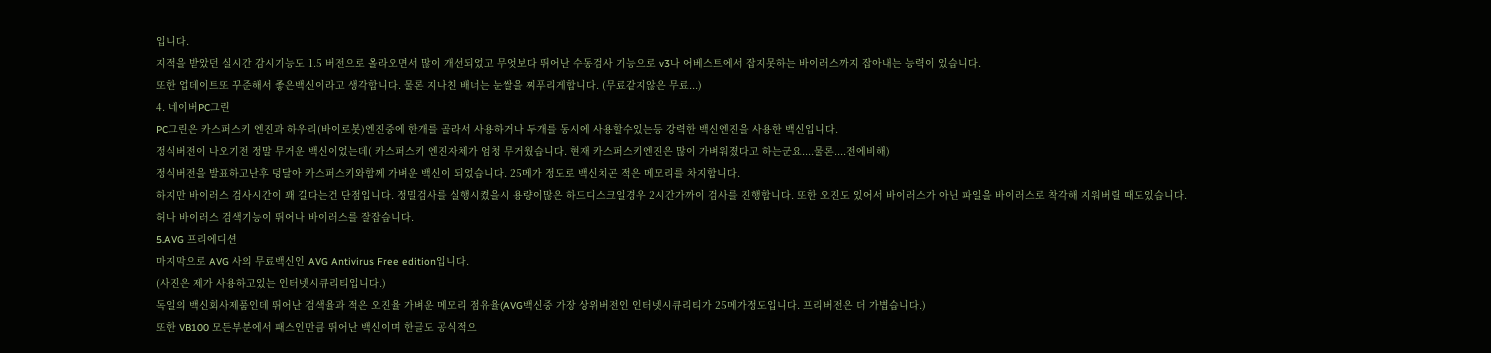입니다.
지적을 받았던 실시간 감시기능도 1.5 버전으로 올라오면서 많이 개선되었고 무엇보다 뛰어난 수동검사 기능으로 v3나 어베스트에서 잡지못하는 바이러스까지 잡아내는 능력이 있습니다.
또한 업데이트또 꾸준해서 좋은백신이라고 생각합니다. 물론 지나친 배너는 눈쌀을 찌푸리게합니다. (무료같지않은 무료...)
4. 네이버PC그린
PC그린은 카스퍼스키 엔진과 하우리(바이로봇)엔진중에 한개를 골라서 사용하거나 두개를 동시에 사용할수있는등 강력한 백신엔진을 사용한 백신입니다.
정식버전이 나오기전 정말 무거운 백신이었는데( 카스퍼스키 엔진자체가 엄청 무거웠습니다. 현재 카스퍼스키엔진은 많이 가벼워졌다고 하는군요....물론....전에비해)
정식버전을 발표하고난후 덩달아 카스퍼스키와함께 가벼운 백신이 되었습니다. 25메가 정도로 백신치곤 적은 메모리를 차지합니다.
하지만 바이러스 검사시간이 꽤 길다는건 단점입니다. 정밀검사를 실행시켰을시 용량이많은 하드디스크일경우 2시간가까이 검사를 진행합니다. 또한 오진도 있어서 바이러스가 아닌 파일을 바이러스로 착각해 지워버릴 때도있습니다.
허나 바이러스 검색기능이 뛰어나 바이러스를 잘잡습니다.
5.AVG 프리에디션
마지막으로 AVG 사의 무료백신인 AVG Antivirus Free edition입니다.
(사진은 제가 사용하고있는 인터넷시큐리티입니다.)
독일의 백신회사제품인데 뛰어난 검색율과 적은 오진율 가벼운 메모리 점유율(AVG백신중 가장 상위버전인 인터넷시큐리티가 25메가정도입니다. 프리버전은 더 가볍습니다.)
또한 VB100 모든부분에서 패스인만큼 뛰어난 백신이며 한글도 공식적으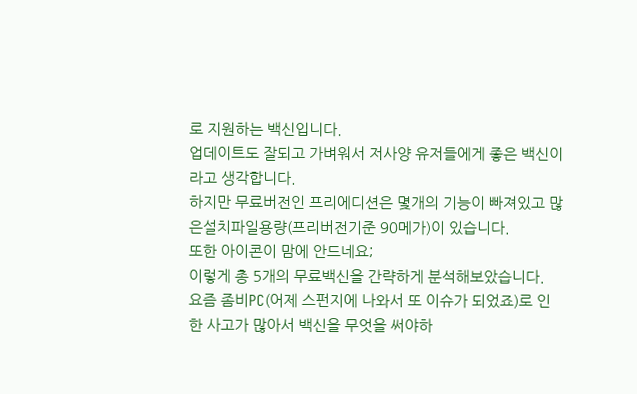로 지원하는 백신입니다.
업데이트도 잘되고 가벼워서 저사양 유저들에게 좋은 백신이라고 생각합니다.
하지만 무료버전인 프리에디션은 몇개의 기능이 빠져있고 많은설치파일용량(프리버전기준 90메가)이 있습니다.
또한 아이콘이 맘에 안드네요;
이렇게 총 5개의 무료백신을 간략하게 분석해보았습니다.
요즘 좀비PC(어제 스펀지에 나와서 또 이슈가 되었죠)로 인한 사고가 많아서 백신을 무엇을 써야하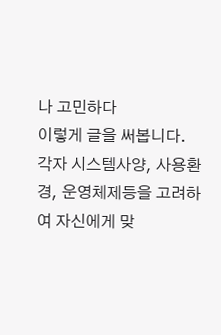나 고민하다
이렇게 글을 써봅니다.
각자 시스템사양, 사용환경, 운영체제등을 고려하여 자신에게 맞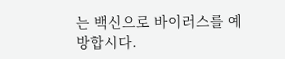는 백신으로 바이러스를 예방합시다.